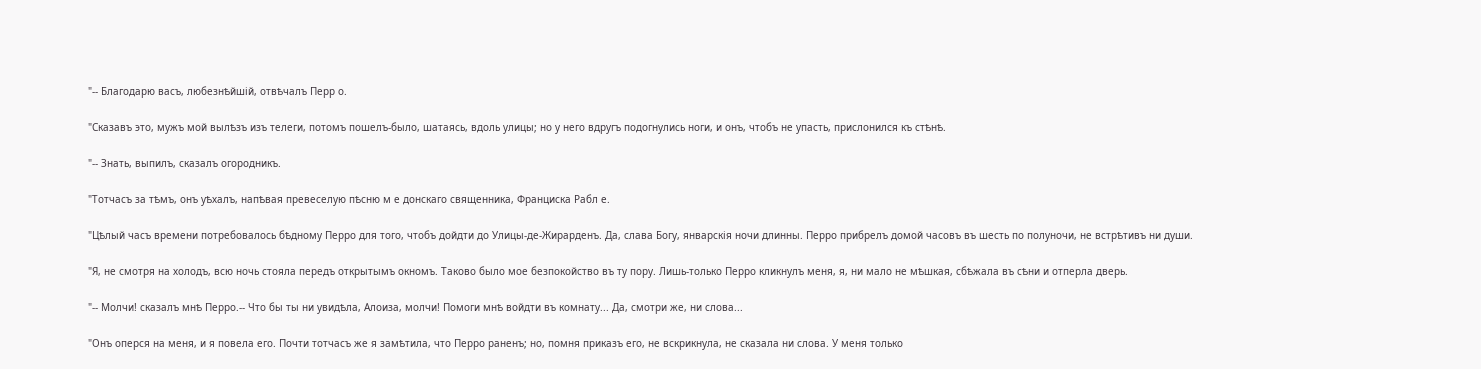"-- Благодарю васъ, любезнѣйшій, отвѣчалъ Перр о.

"Сказавъ это, мужъ мой вылѣзъ изъ телеги, потомъ пошелъ-было, шатаясь, вдоль улицы; но у него вдругъ подогнулись ноги, и онъ, чтобъ не упасть, прислонился къ стѣнѣ.

"-- Знать, выпилъ, сказалъ огородникъ.

"Тотчасъ за тѣмъ, онъ уѣхалъ, напѣвая превеселую пѣсню м е донскаго священника, Франциска Рабл е.

"Цѣлый часъ времени потребовалось бѣдному Перро для того, чтобъ дойдти до Улицы-де-Жирарденъ. Да, слава Богу, январскія ночи длинны. Перро прибрелъ домой часовъ въ шесть по полуночи, не встрѣтивъ ни души.

"Я, не смотря на холодъ, всю ночь стояла передъ открытымъ окномъ. Таково было мое безпокойство въ ту пору. Лишь-только Перро кликнулъ меня, я, ни мало не мѣшкая, сбѣжала въ сѣни и отперла дверь.

"-- Молчи! сказалъ мнѣ Перро.-- Что бы ты ни увидѣла, Алоиза, молчи! Помоги мнѣ войдти въ комнату... Да, смотри же, ни слова...

"Онъ оперся на меня, и я повела его. Почти тотчасъ же я замѣтила, что Перро раненъ; но, помня приказъ его, не вскрикнула, не сказала ни слова. У меня только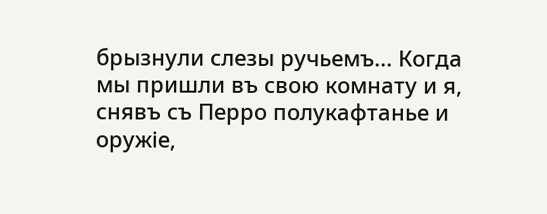брызнули слезы ручьемъ... Когда мы пришли въ свою комнату и я, снявъ съ Перро полукафтанье и оружіе,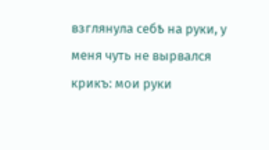взглянула себѣ на руки, у меня чуть не вырвался крикъ: мои руки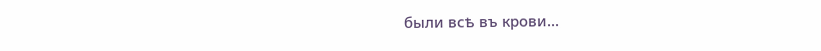были всѣ въ крови...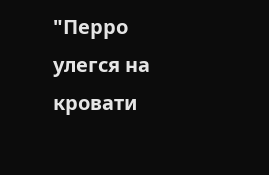"Перро улегся на кровати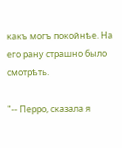какъ могъ покойнѣе. На его рану страшно было смотрѣть.

"-- Перро, сказала я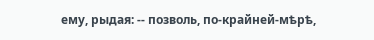ему, рыдая: -- позволь, по-крайней-мѣрѣ,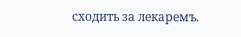сходить за лекаремъ.